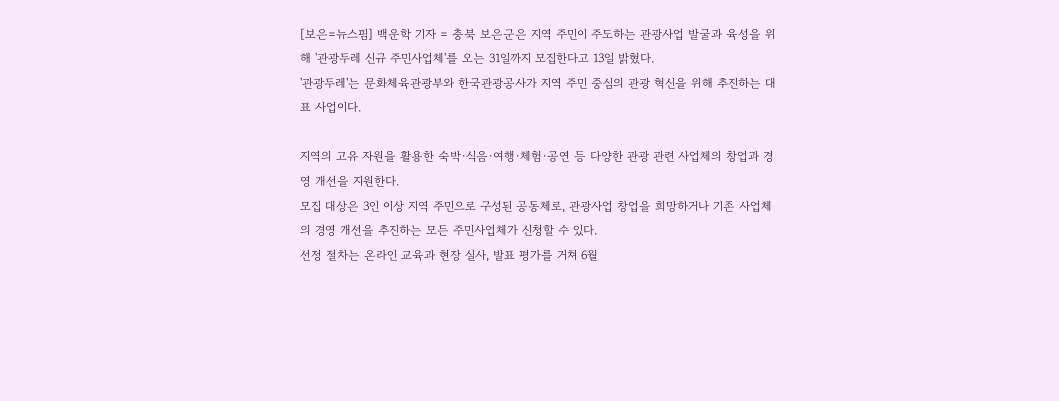[보은=뉴스핌] 백운학 기자 = 충북 보은군은 지역 주민이 주도하는 관광사업 발굴과 육성을 위해 '관광두레 신규 주민사업체'를 오는 31일까지 모집한다고 13일 밝혔다.
'관광두레'는 문화체육관광부와 한국관광공사가 지역 주민 중심의 관광 혁신을 위해 추진하는 대표 사업이다.

지역의 고유 자원을 활용한 숙박·식음·여행·체험·공연 등 다양한 관광 관련 사업체의 창업과 경영 개선을 지원한다.
모집 대상은 3인 이상 지역 주민으로 구성된 공동체로, 관광사업 창업을 희망하거나 기존 사업체의 경영 개선을 추진하는 모든 주민사업체가 신청할 수 있다.
선정 절차는 온라인 교육과 현장 실사, 발표 평가를 거쳐 6월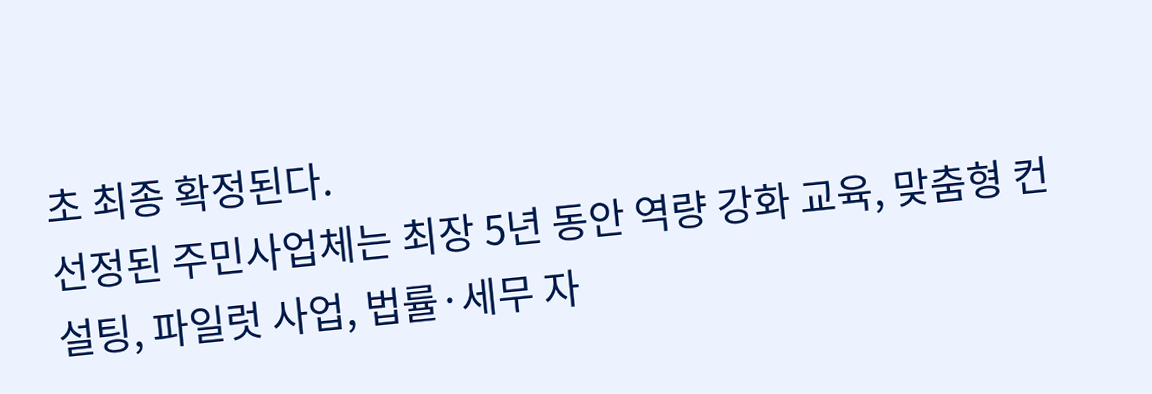초 최종 확정된다.
선정된 주민사업체는 최장 5년 동안 역량 강화 교육, 맞춤형 컨설팅, 파일럿 사업, 법률·세무 자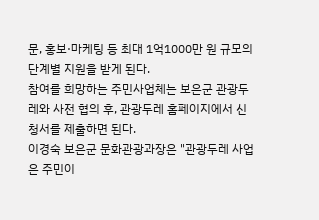문, 홍보·마케팅 등 최대 1억1000만 원 규모의 단계별 지원을 받게 된다.
참여를 희망하는 주민사업체는 보은군 관광두레와 사전 협의 후, 관광두레 홈페이지에서 신청서를 제출하면 된다.
이경숙 보은군 문화관광과장은 "관광두레 사업은 주민이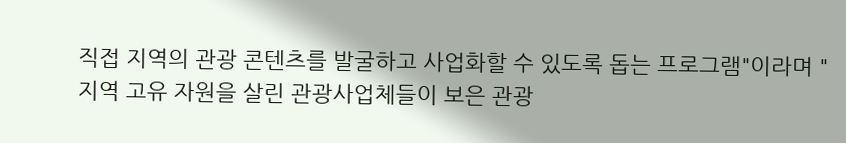직접 지역의 관광 콘텐츠를 발굴하고 사업화할 수 있도록 돕는 프로그램"이라며 "지역 고유 자원을 살린 관광사업체들이 보은 관광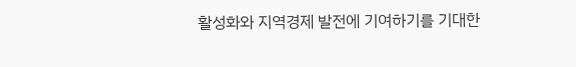활성화와 지역경제 발전에 기여하기를 기대한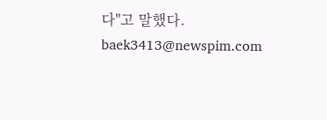다"고 말했다.
baek3413@newspim.com